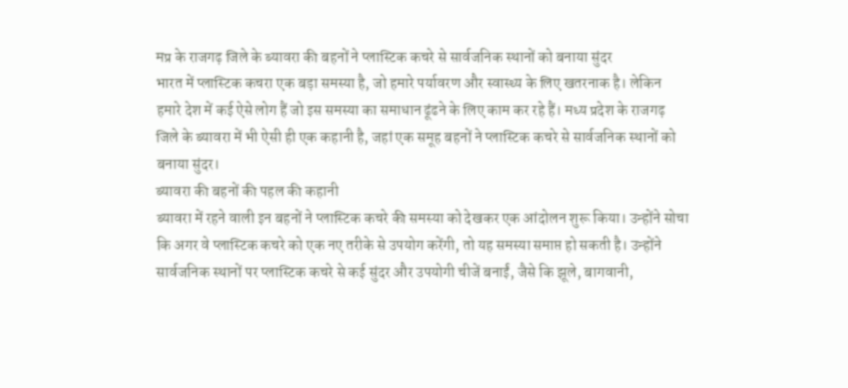मप्र के राजगढ़ जिले के ब्यावरा की बहनों ने प्लास्टिक कचरे से सार्वजनिक स्थानों को बनाया सुंदर
भारत में प्लास्टिक कचरा एक बड़ा समस्या है, जो हमारे पर्यावरण और स्वास्थ्य के लिए खतरनाक है। लेकिन हमारे देश में कई ऐसे लोग हैं जो इस समस्या का समाधान ढूंढने के लिए काम कर रहे हैं। मध्य प्रदेश के राजगढ़ जिले के ब्यावरा में भी ऐसी ही एक कहानी है, जहां एक समूह बहनों ने प्लास्टिक कचरे से सार्वजनिक स्थानों को बनाया सुंदर।
ब्यावरा की बहनों की पहल की कहानी
ब्यावरा में रहने वाली इन बहनों ने प्लास्टिक कचरे की समस्या को देखकर एक आंदोलन शुरू किया। उन्होंने सोचा कि अगर वे प्लास्टिक कचरे को एक नए तरीके से उपयोग करेंगी, तो यह समस्या समाप्त हो सकती है। उन्होंने सार्वजनिक स्थानों पर प्लास्टिक कचरे से कई सुंदर और उपयोगी चीजें बनाईं, जैसे कि झूले, बागवानी,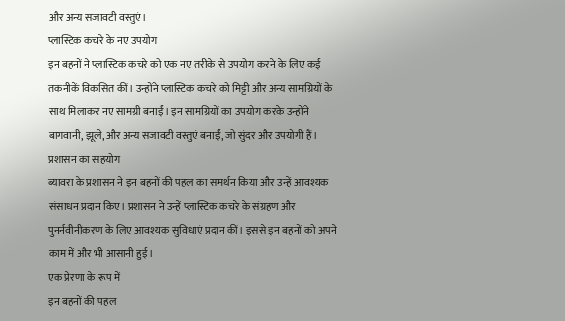और अन्य सजावटी वस्तुएं।
प्लास्टिक कचरे के नए उपयोग
इन बहनों ने प्लास्टिक कचरे को एक नए तरीके से उपयोग करने के लिए कई तकनीकें विकसित कीं। उन्होंने प्लास्टिक कचरे को मिट्टी और अन्य सामग्रियों के साथ मिलाकर नए सामग्री बनाईं। इन सामग्रियों का उपयोग करके उन्होंने बागवानी, झूले, और अन्य सजावटी वस्तुएं बनाईं, जो सुंदर और उपयोगी हैं।
प्रशासन का सहयोग
ब्यावरा के प्रशासन ने इन बहनों की पहल का समर्थन किया और उन्हें आवश्यक संसाधन प्रदान किए। प्रशासन ने उन्हें प्लास्टिक कचरे के संग्रहण और पुनर्नवीनीकरण के लिए आवश्यक सुविधाएं प्रदान कीं। इससे इन बहनों को अपने काम में और भी आसानी हुई।
एक प्रेरणा के रूप में
इन बहनों की पहल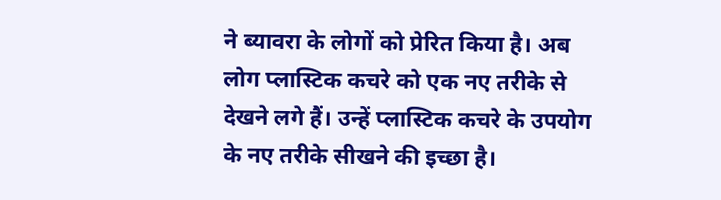ने ब्यावरा के लोगों को प्रेरित किया है। अब लोग प्लास्टिक कचरे को एक नए तरीके से देखने लगे हैं। उन्हें प्लास्टिक कचरे के उपयोग के नए तरीके सीखने की इच्छा है।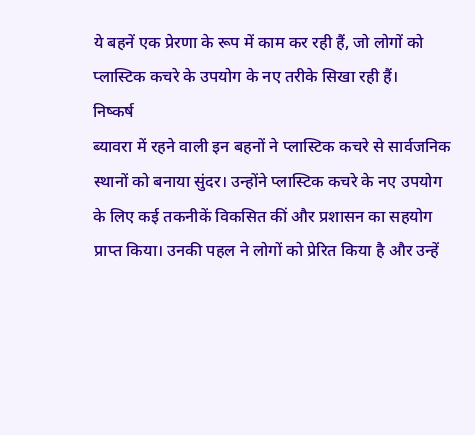ये बहनें एक प्रेरणा के रूप में काम कर रही हैं, जो लोगों को प्लास्टिक कचरे के उपयोग के नए तरीके सिखा रही हैं।
निष्कर्ष
ब्यावरा में रहने वाली इन बहनों ने प्लास्टिक कचरे से सार्वजनिक स्थानों को बनाया सुंदर। उन्होंने प्लास्टिक कचरे के नए उपयोग के लिए कई तकनीकें विकसित कीं और प्रशासन का सहयोग प्राप्त किया। उनकी पहल ने लोगों को प्रेरित किया है और उन्हें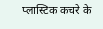प्लास्टिक कचरे के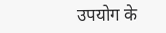उपयोग के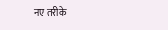नए तरीके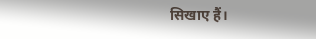सिखाए हैं।